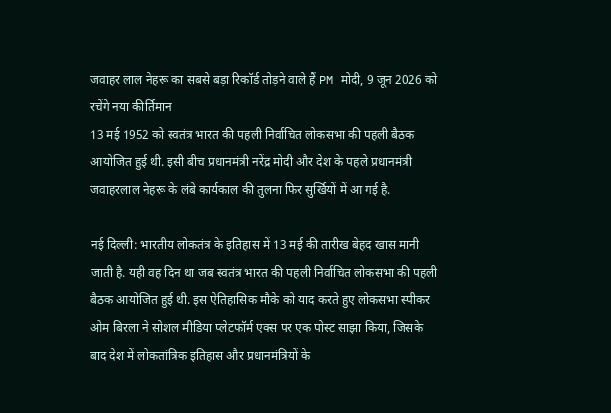जवाहर लाल नेहरू का सबसे बड़ा रिकॉर्ड तोड़ने वाले हैं PM मोदी, 9 जून 2026 को रचेंगे नया कीर्तिमान
13 मई 1952 को स्वतंत्र भारत की पहली निर्वाचित लोकसभा की पहली बैठक आयोजित हुई थी. इसी बीच प्रधानमंत्री नरेंद्र मोदी और देश के पहले प्रधानमंत्री जवाहरलाल नेहरू के लंबे कार्यकाल की तुलना फिर सुर्खियों में आ गई है.

नई दिल्ली: भारतीय लोकतंत्र के इतिहास में 13 मई की तारीख बेहद खास मानी जाती है. यही वह दिन था जब स्वतंत्र भारत की पहली निर्वाचित लोकसभा की पहली बैठक आयोजित हुई थी. इस ऐतिहासिक मौके को याद करते हुए लोकसभा स्पीकर ओम बिरला ने सोशल मीडिया प्लेटफॉर्म एक्स पर एक पोस्ट साझा किया, जिसके बाद देश में लोकतांत्रिक इतिहास और प्रधानमंत्रियों के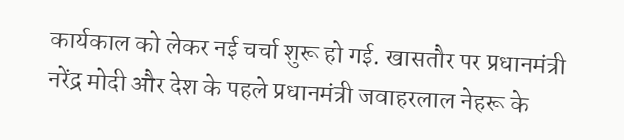कार्यकाल को लेकर नई चर्चा शुरू हो गई. खासतौर पर प्रधानमंत्री नरेंद्र मोदी और देश के पहले प्रधानमंत्री जवाहरलाल नेहरू के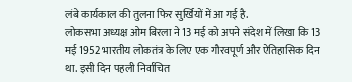लंबे कार्यकाल की तुलना फिर सुर्खियों में आ गई है.
लोकसभा अध्यक्ष ओम बिरला ने 13 मई को अपने संदेश में लिखा कि 13 मई 1952 भारतीय लोकतंत्र के लिए एक गौरवपूर्ण और ऐतिहासिक दिन था. इसी दिन पहली निर्वाचित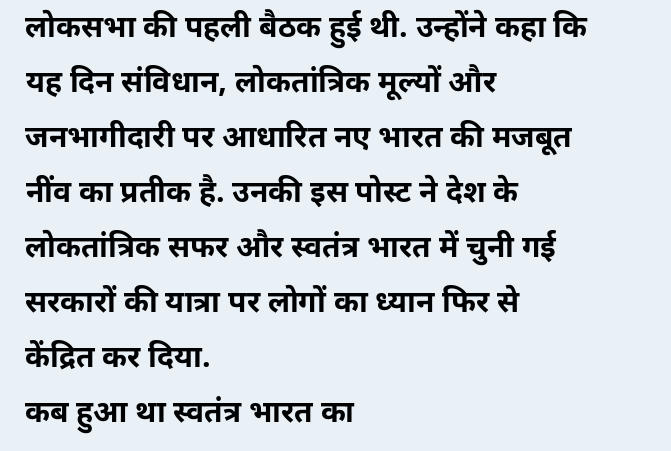लोकसभा की पहली बैठक हुई थी. उन्होंने कहा कि यह दिन संविधान, लोकतांत्रिक मूल्यों और जनभागीदारी पर आधारित नए भारत की मजबूत नींव का प्रतीक है. उनकी इस पोस्ट ने देश के लोकतांत्रिक सफर और स्वतंत्र भारत में चुनी गई सरकारों की यात्रा पर लोगों का ध्यान फिर से केंद्रित कर दिया.
कब हुआ था स्वतंत्र भारत का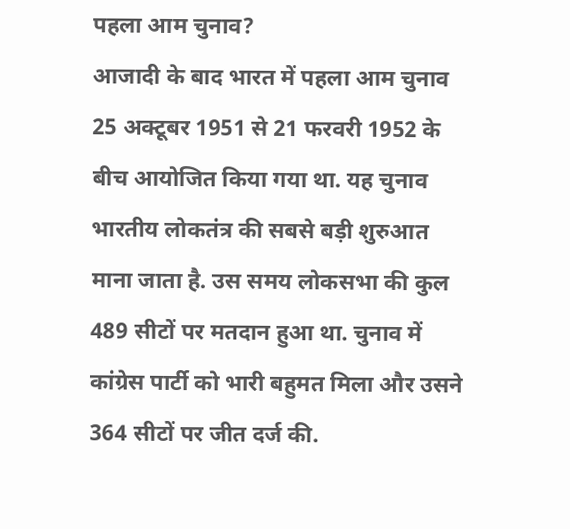पहला आम चुनाव?
आजादी के बाद भारत में पहला आम चुनाव 25 अक्टूबर 1951 से 21 फरवरी 1952 के बीच आयोजित किया गया था. यह चुनाव भारतीय लोकतंत्र की सबसे बड़ी शुरुआत माना जाता है. उस समय लोकसभा की कुल 489 सीटों पर मतदान हुआ था. चुनाव में कांग्रेस पार्टी को भारी बहुमत मिला और उसने 364 सीटों पर जीत दर्ज की.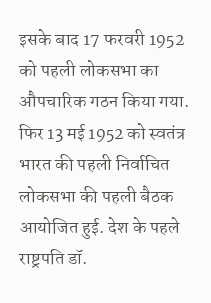इसके बाद 17 फरवरी 1952 को पहली लोकसभा का औपचारिक गठन किया गया. फिर 13 मई 1952 को स्वतंत्र भारत की पहली निर्वाचित लोकसभा की पहली बैठक आयोजित हुई. देश के पहले राष्ट्रपति डॉ.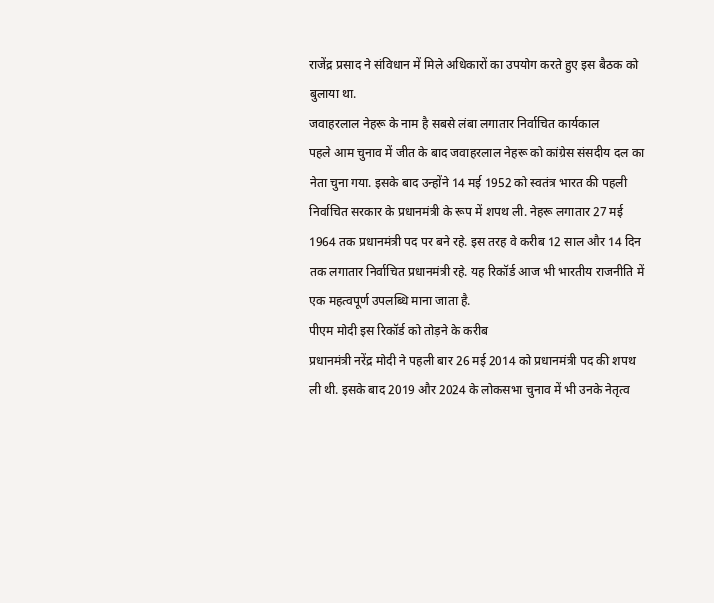राजेंद्र प्रसाद ने संविधान में मिले अधिकारों का उपयोग करते हुए इस बैठक को बुलाया था.
जवाहरलाल नेहरू के नाम है सबसे लंबा लगातार निर्वाचित कार्यकाल
पहले आम चुनाव में जीत के बाद जवाहरलाल नेहरू को कांग्रेस संसदीय दल का नेता चुना गया. इसके बाद उन्होंने 14 मई 1952 को स्वतंत्र भारत की पहली निर्वाचित सरकार के प्रधानमंत्री के रूप में शपथ ली. नेहरू लगातार 27 मई 1964 तक प्रधानमंत्री पद पर बने रहे. इस तरह वे करीब 12 साल और 14 दिन तक लगातार निर्वाचित प्रधानमंत्री रहे. यह रिकॉर्ड आज भी भारतीय राजनीति में एक महत्वपूर्ण उपलब्धि माना जाता है.
पीएम मोदी इस रिकॉर्ड को तोड़ने के करीब
प्रधानमंत्री नरेंद्र मोदी ने पहली बार 26 मई 2014 को प्रधानमंत्री पद की शपथ ली थी. इसके बाद 2019 और 2024 के लोकसभा चुनाव में भी उनके नेतृत्व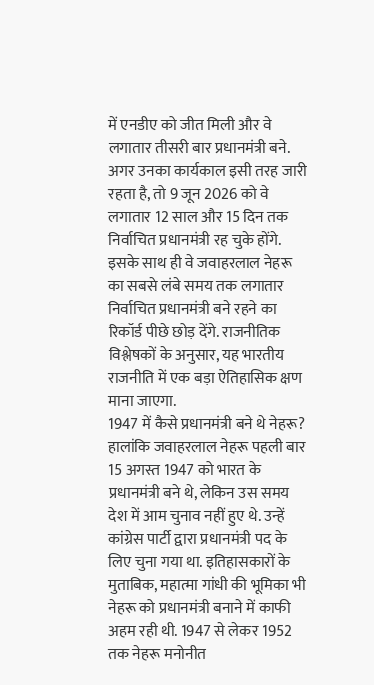में एनडीए को जीत मिली और वे लगातार तीसरी बार प्रधानमंत्री बने. अगर उनका कार्यकाल इसी तरह जारी रहता है, तो 9 जून 2026 को वे लगातार 12 साल और 15 दिन तक निर्वाचित प्रधानमंत्री रह चुके होंगे. इसके साथ ही वे जवाहरलाल नेहरू का सबसे लंबे समय तक लगातार निर्वाचित प्रधानमंत्री बने रहने का रिकॉर्ड पीछे छोड़ देंगे. राजनीतिक विश्लेषकों के अनुसार, यह भारतीय राजनीति में एक बड़ा ऐतिहासिक क्षण माना जाएगा.
1947 में कैसे प्रधानमंत्री बने थे नेहरू?
हालांकि जवाहरलाल नेहरू पहली बार 15 अगस्त 1947 को भारत के प्रधानमंत्री बने थे, लेकिन उस समय देश में आम चुनाव नहीं हुए थे. उन्हें कांग्रेस पार्टी द्वारा प्रधानमंत्री पद के लिए चुना गया था. इतिहासकारों के मुताबिक, महात्मा गांधी की भूमिका भी नेहरू को प्रधानमंत्री बनाने में काफी अहम रही थी. 1947 से लेकर 1952 तक नेहरू मनोनीत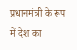प्रधानमंत्री के रूप में देश का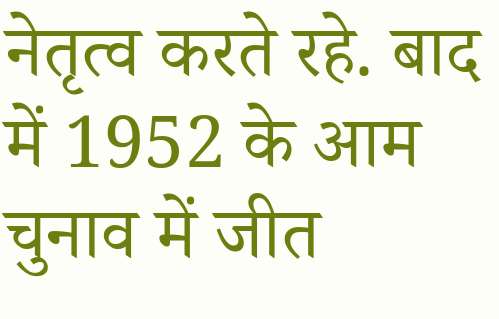नेतृत्व करते रहे. बाद में 1952 के आम चुनाव में जीत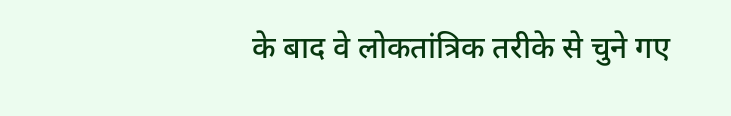के बाद वे लोकतांत्रिक तरीके से चुने गए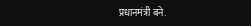प्रधानमंत्री बने.